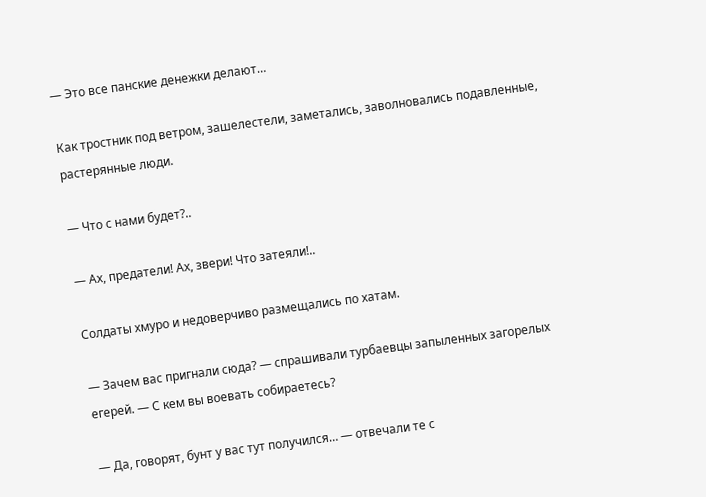— Это все панские денежки делают…

Как тростник под ветром, зашелестели, заметались, заволновались подавленные, растерянные люди.

— Что с нами будет?..

— Ах, предатели! Ах, звери! Что затеяли!..

Солдаты хмуро и недоверчиво размещались по хатам.

— Зачем вас пригнали сюда? — спрашивали турбаевцы запыленных загорелых егерей. — С кем вы воевать собираетесь?

— Да, говорят, бунт у вас тут получился… — отвечали те с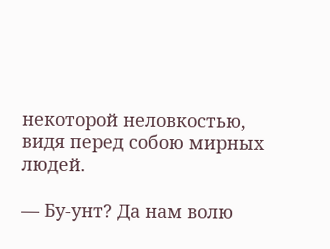некоторой неловкостью, видя перед собою мирных людей.

— Бу-унт? Да нам волю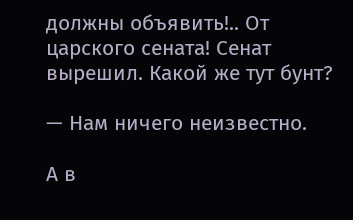должны объявить!.. От царского сената! Сенат вырешил. Какой же тут бунт?

— Нам ничего неизвестно.

А в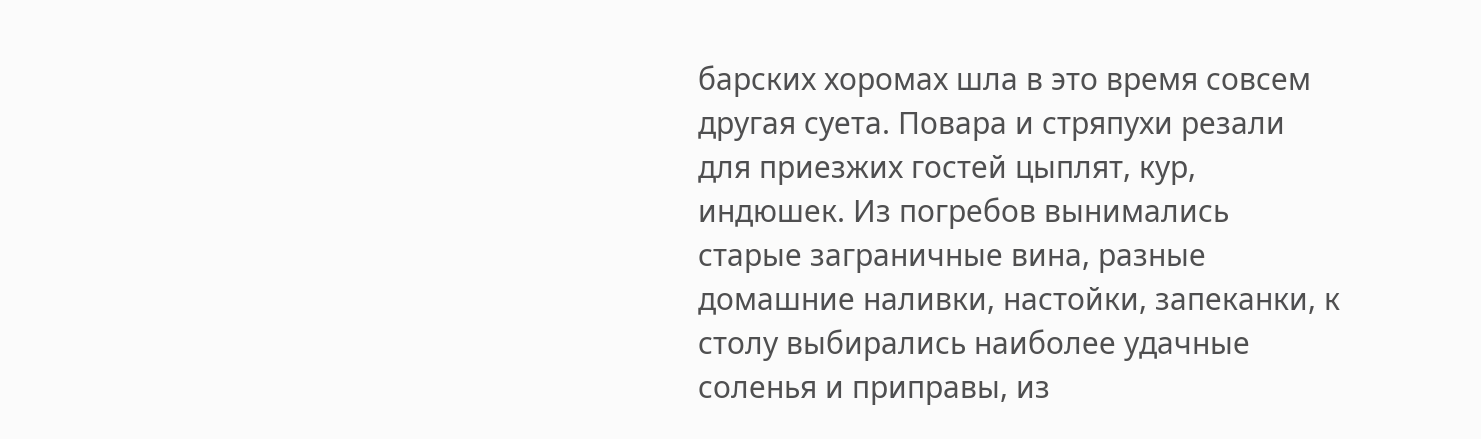барских хоромах шла в это время совсем другая суета. Повара и стряпухи резали для приезжих гостей цыплят, кур, индюшек. Из погребов вынимались старые заграничные вина, разные домашние наливки, настойки, запеканки, к столу выбирались наиболее удачные соленья и приправы, из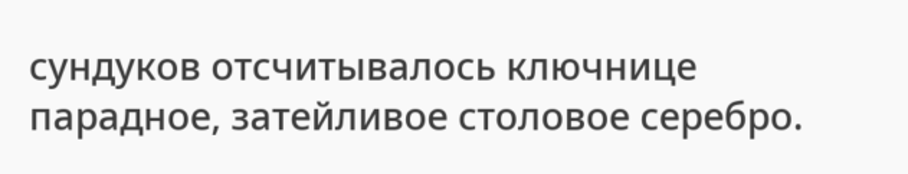сундуков отсчитывалось ключнице парадное, затейливое столовое серебро.